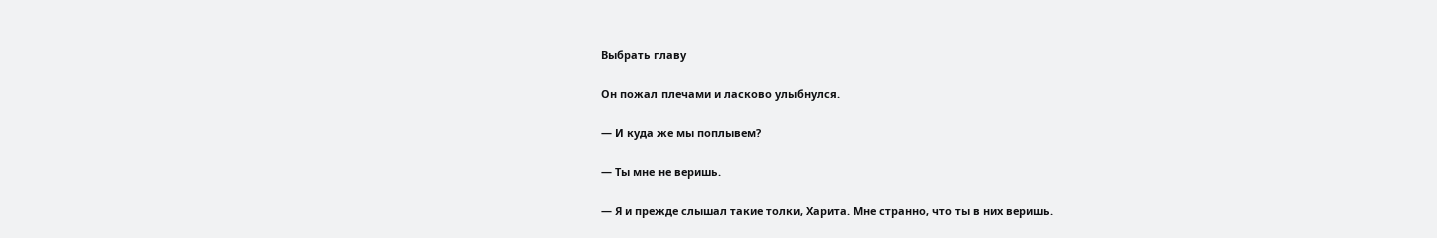Выбрать главу

Он пожал плечами и ласково улыбнулся.

— И куда же мы поплывем?

— Ты мне не веришь.

— Я и прежде слышал такие толки, Харита. Мне странно, что ты в них веришь.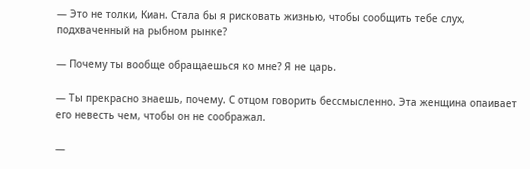— Это не толки, Киан. Стала бы я рисковать жизнью, чтобы сообщить тебе слух, подхваченный на рыбном рынке?

— Почему ты вообще обращаешься ко мне? Я не царь.

— Ты прекрасно знаешь, почему. С отцом говорить бессмысленно. Эта женщина опаивает его невесть чем, чтобы он не соображал.

—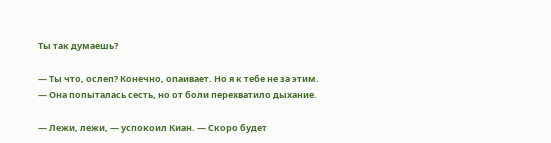Ты так думаешь?

— Ты что, ослеп? Конечно, опаивает. Но я к тебе не за этим. — Она попыталась сесть, но от боли перехватило дыхание.

— Лежи, лежи, — успокоил Киан. — Скоро будет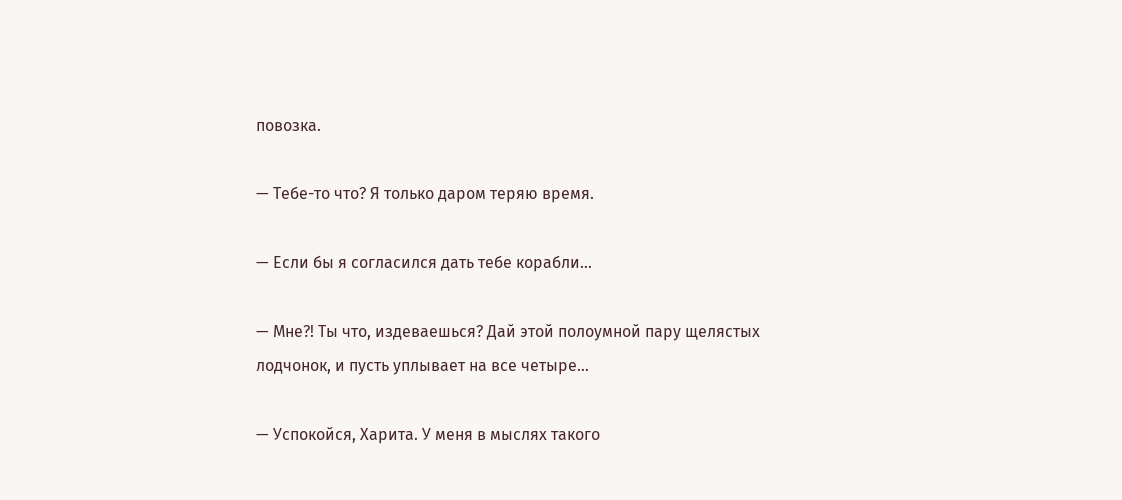повозка.

— Тебе-то что? Я только даром теряю время.

— Если бы я согласился дать тебе корабли…

— Мне?! Ты что, издеваешься? Дай этой полоумной пару щелястых лодчонок, и пусть уплывает на все четыре…

— Успокойся, Харита. У меня в мыслях такого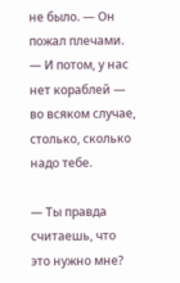не было. — Он пожал плечами. — И потом, у нас нет кораблей — во всяком случае, столько, сколько надо тебе.

— Ты правда считаешь, что это нужно мне?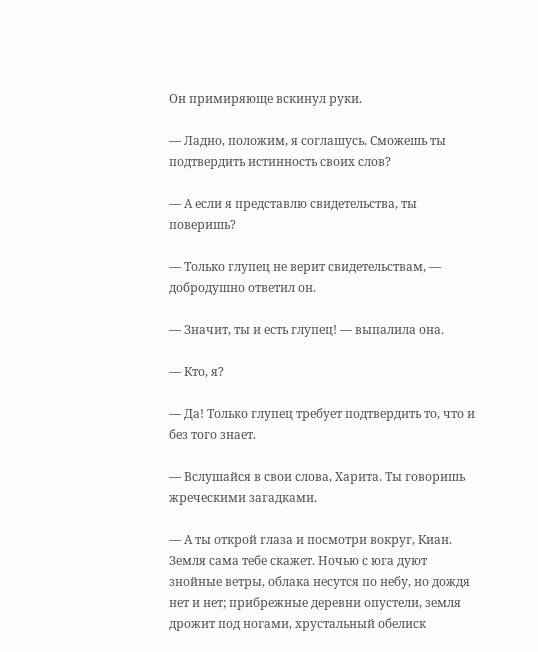Он примиряюще вскинул руки.

— Ладно, положим, я соглашусь. Сможешь ты подтвердить истинность своих слов?

— А если я представлю свидетельства, ты поверишь?

— Только глупец не верит свидетельствам, — добродушно ответил он.

— Значит, ты и есть глупец! — выпалила она.

— Кто, я?

— Да! Только глупец требует подтвердить то, что и без того знает.

— Вслушайся в свои слова, Харита. Ты говоришь жреческими загадками.

— А ты открой глаза и посмотри вокруг, Киан. Земля сама тебе скажет. Ночью с юга дуют знойные ветры, облака несутся по небу, но дождя нет и нет; прибрежные деревни опустели, земля дрожит под ногами, хрустальный обелиск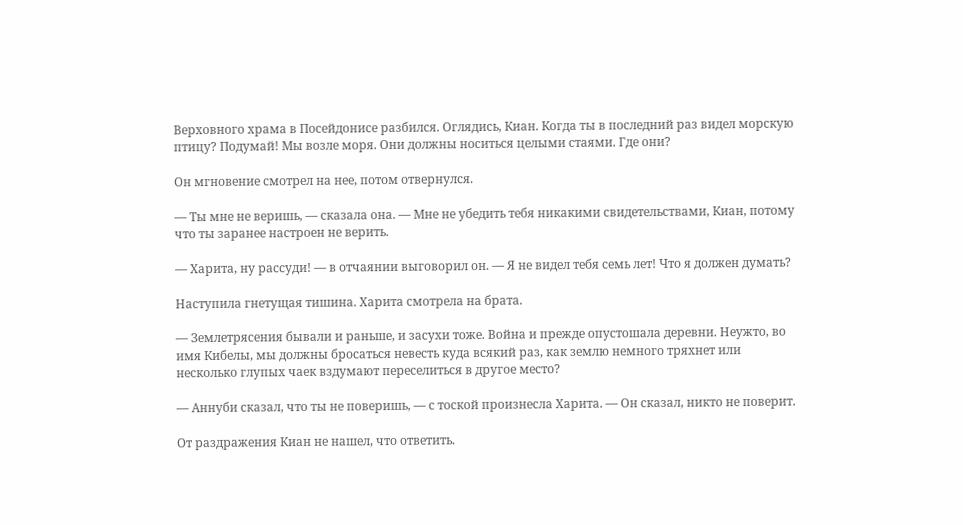Верховного храма в Посейдонисе разбился. Оглядись, Киан. Когда ты в последний раз видел морскую птицу? Подумай! Мы возле моря. Они должны носиться целыми стаями. Где они?

Он мгновение смотрел на нее, потом отвернулся.

— Ты мне не веришь, — сказала она. — Мне не убедить тебя никакими свидетельствами, Киан, потому что ты заранее настроен не верить.

— Харита, ну рассуди! — в отчаянии выговорил он. — Я не видел тебя семь лет! Что я должен думать?

Наступила гнетущая тишина. Харита смотрела на брата.

— Землетрясения бывали и раньше, и засухи тоже. Война и прежде опустошала деревни. Неужто, во имя Кибелы, мы должны бросаться невесть куда всякий раз, как землю немного тряхнет или несколько глупых чаек вздумают переселиться в другое место?

— Аннуби сказал, что ты не поверишь, — с тоской произнесла Харита. — Он сказал, никто не поверит.

От раздражения Киан не нашел, что ответить.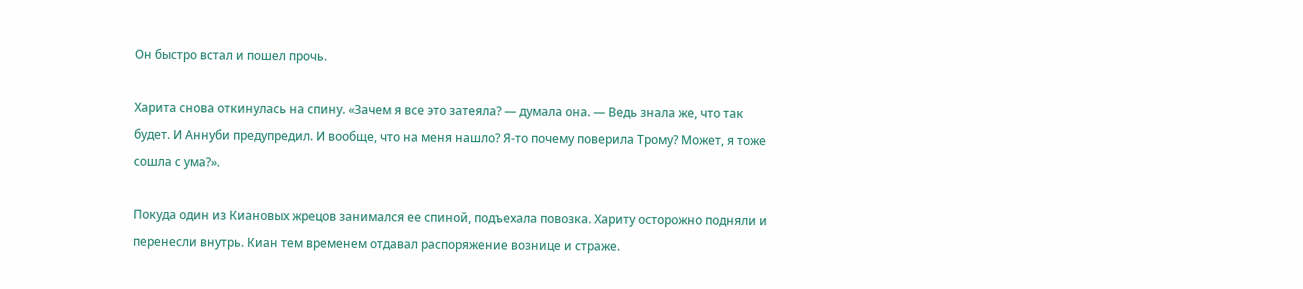Он быстро встал и пошел прочь.

Харита снова откинулась на спину. «Зачем я все это затеяла? — думала она. — Ведь знала же, что так будет. И Аннуби предупредил. И вообще, что на меня нашло? Я-то почему поверила Трому? Может, я тоже сошла с ума?».

Покуда один из Киановых жрецов занимался ее спиной, подъехала повозка. Хариту осторожно подняли и перенесли внутрь. Киан тем временем отдавал распоряжение вознице и страже.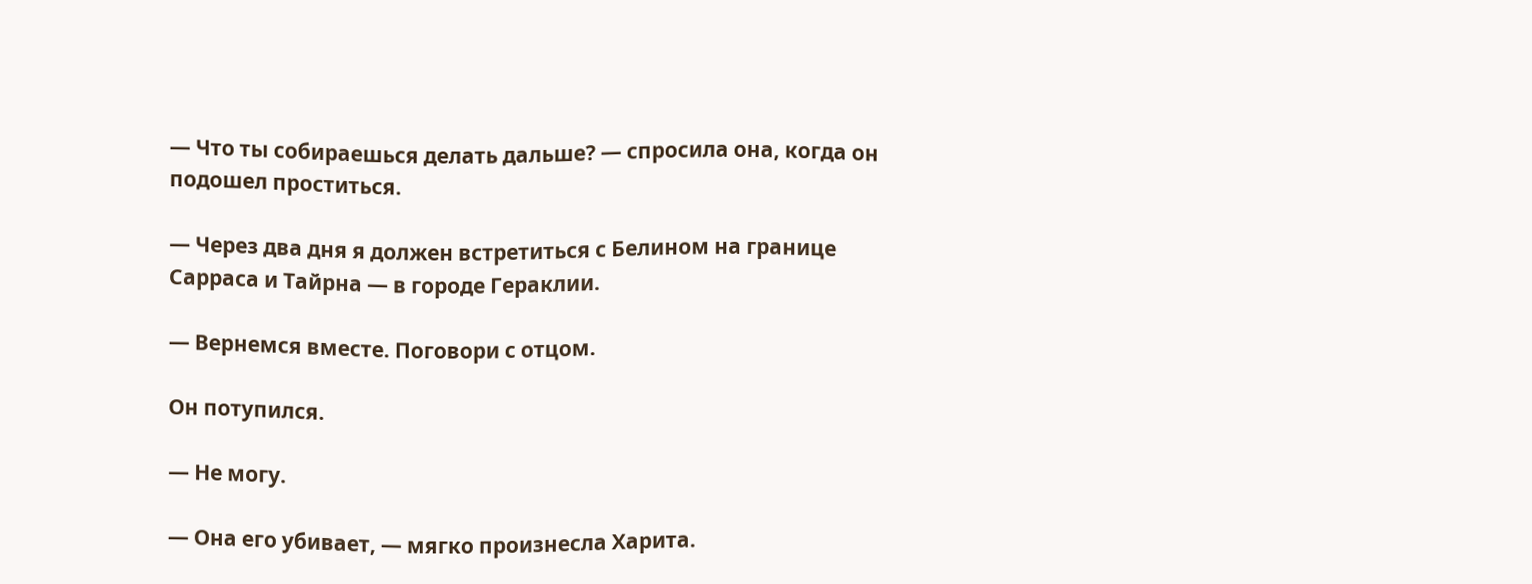— Что ты собираешься делать дальше? — спросила она, когда он подошел проститься.

— Через два дня я должен встретиться с Белином на границе Сарраса и Тайрна — в городе Гераклии.

— Вернемся вместе. Поговори с отцом.

Он потупился.

— Не могу.

— Она его убивает, — мягко произнесла Харита.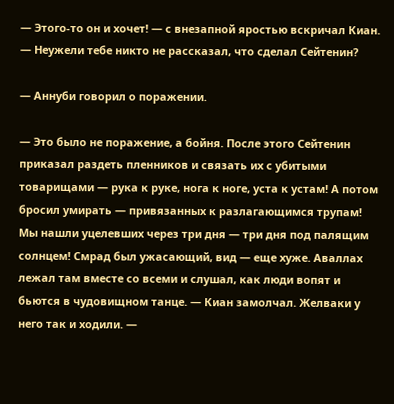— Этого-то он и хочет! — с внезапной яростью вскричал Киан. — Неужели тебе никто не рассказал, что сделал Сейтенин?

— Аннуби говорил о поражении.

— Это было не поражение, а бойня. После этого Сейтенин приказал раздеть пленников и связать их с убитыми товарищами — рука к руке, нога к ноге, уста к устам! А потом бросил умирать — привязанных к разлагающимся трупам! Мы нашли уцелевших через три дня — три дня под палящим солнцем! Смрад был ужасающий, вид — еще хуже. Аваллах лежал там вместе со всеми и слушал, как люди вопят и бьются в чудовищном танце. — Киан замолчал. Желваки у него так и ходили. —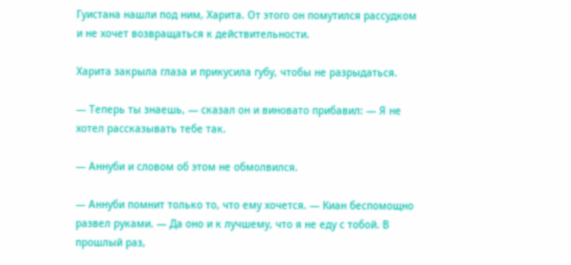Гуистана нашли под ним, Харита. От этого он помутился рассудком и не хочет возвращаться к действительности.

Харита закрыла глаза и прикусила губу, чтобы не разрыдаться.

— Теперь ты знаешь, — сказал он и виновато прибавил: — Я не хотел рассказывать тебе так.

— Аннуби и словом об этом не обмолвился.

— Аннуби помнит только то, что ему хочется. — Киан беспомощно развел руками. — Да оно и к лучшему, что я не еду с тобой. В прошлый раз,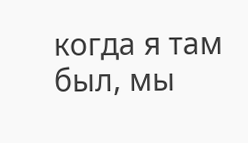когда я там был, мы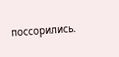поссорились.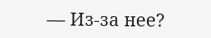— Из-за нее?